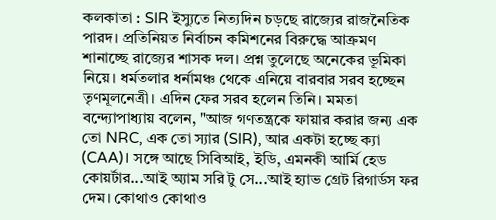কলকাতা : SIR ইস্যুতে নিত্যদিন চড়ছে রাজ্যের রাজনৈতিক পারদ। প্রতিনিয়ত নির্বাচন কমিশনের বিরুদ্ধে আক্রমণ শানাচ্ছে রাজ্যের শাসক দল। প্রশ্ন তুলেছে অনেকের ভূমিকা নিয়ে। ধর্মতলার ধর্নামঞ্চ থেকে এনিয়ে বারবার সরব হচ্ছেন তৃণমূলনেত্রী। এদিন ফের সরব হলেন তিনি। মমতা বন্দ্যোপাধ্যায় বলেন, "আজ গণতন্ত্রকে ফায়ার করার জন্য এক তো NRC, এক তো স্যার (SIR), আর একটা হচ্ছে ক্যা (CAA)। সঙ্গে আছে সিবিআই, ইডি, এমনকী আর্মি হেড কোয়র্টার...আই অ্যাম সরি টু সে...আই হ্যাভ গ্রেট রিগার্ডস ফর দেম। কোথাও কোথাও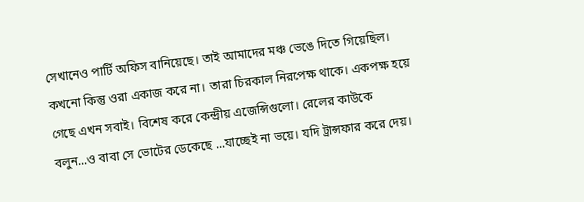সেখানেও পার্টি অফিস বানিয়েছে। তাই আমাদের মঞ্চ ভেঙে দিতে গিয়েছিল। কখনো কিন্তু ওরা একাজ করে না। তারা চিরকাল নিরপেক্ষ থাকে। একপক্ষ হয়ে গেছে এখন সবাই। বিশেষ করে কেন্দ্রীয় এজেন্সিগুলো। রেলের কাউকে বলুন...ও বাবা সে ভোটের ডেকেছে ...যাচ্ছেই না ভয়ে। যদি ট্রান্সফার করে দেয়।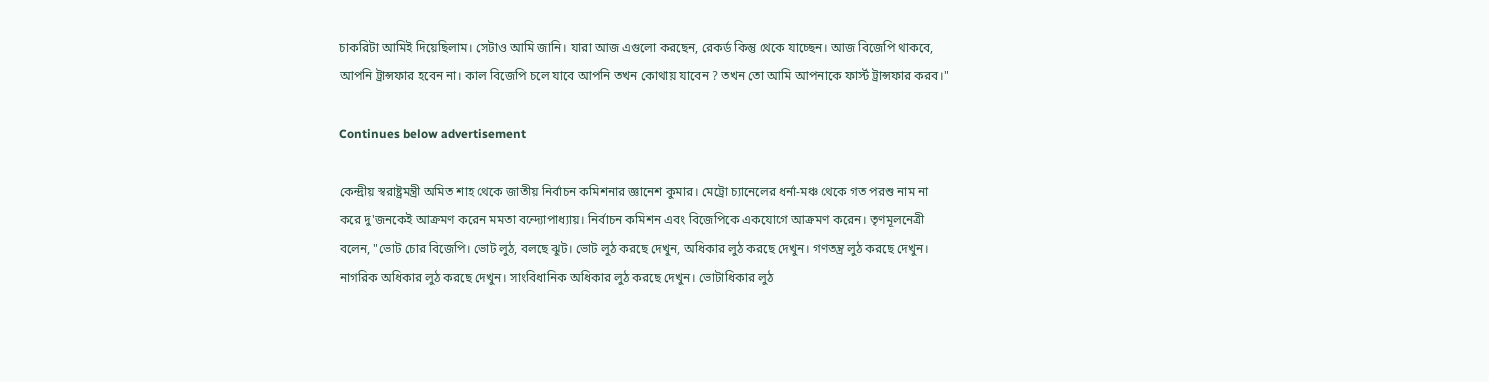চাকরিটা আমিই দিয়েছিলাম। সেটাও আমি জানি। যারা আজ এগুলো করছেন, রেকর্ড কিন্তু থেকে যাচ্ছেন। আজ বিজেপি থাকবে, আপনি ট্রান্সফার হবেন না। কাল বিজেপি চলে যাবে আপনি তখন কোথায় যাবেন ? তখন তো আমি আপনাকে ফার্স্ট ট্রান্সফার করব।"

Continues below advertisement

কেন্দ্রীয় স্বরাষ্ট্রমন্ত্রী অমিত শাহ থেকে জাতীয় নির্বাচন কমিশনার জ্ঞানেশ কুমার। মেট্রো চ্যানেলের ধর্না-মঞ্চ থেকে গত পরশু নাম না করে দু'জনকেই আক্রমণ করেন মমতা বন্দ্যোপাধ্যায়। নির্বাচন কমিশন এবং বিজেপিকে একযোগে আক্রমণ করেন। তৃণমূলনেত্রী বলেন, "ভোট চোর বিজেপি। ভোট লুঠ, বলছে ঝুট। ভোট লুঠ করছে দেখুন, অধিকার লুঠ করছে দেখুন। গণতন্ত্র লুঠ করছে দেখুন। নাগরিক অধিকার লুঠ করছে দেখুন। সাংবিধানিক অধিকার লুঠ করছে দেখুন। ভোটাধিকার লুঠ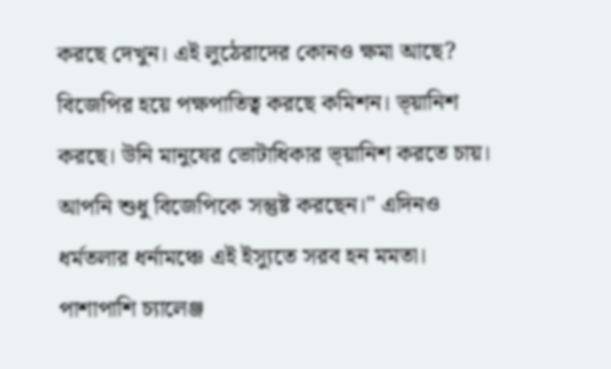করছে দেখুন। এই লুঠেরাদের কোনও ক্ষমা আছে? বিজেপির হয়ে পক্ষপাতিত্ব করছে কমিশন। ভ্য়ানিশ করছে। উনি মানুষের ভোটাধিকার ভ্য়ানিশ করতে চায়। আপনি শুধু বিজেপিকে সন্তুষ্ট করছেন।" এদিনও ধর্মতলার ধর্নামঞ্চে এই ইস্যুতে সরব হন মমতা। পাশাপাশি চ্যালেঞ্জ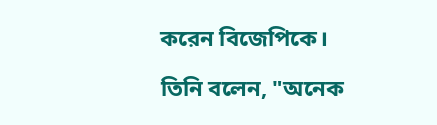করেন বিজেপিকে।

তিনি বলেন, "অনেক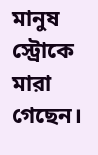মানুষ স্ট্রোকে মারা গেছেন।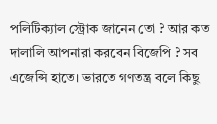পলিটিক্যাল স্ট্রোক জানেন তো ? আর কত দালালি আপনারা করবেন বিজেপি ? সব এজেন্সি হাতে। ভারতে গণতন্ত্র বলে কিছু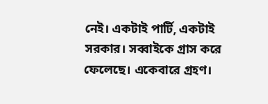নেই। একটাই পার্টি, একটাই সরকার। সব্বাইকে গ্রাস করে ফেলেছে। একেবারে গ্রহণ।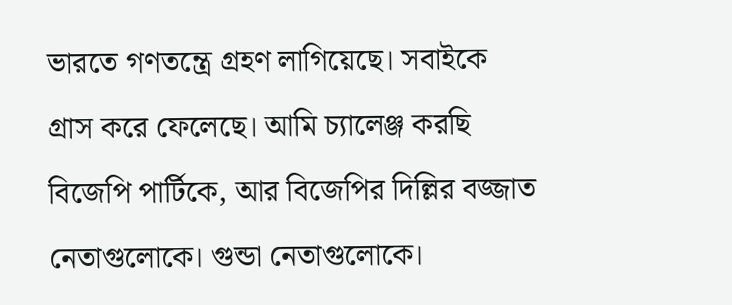ভারতে গণতন্ত্রে গ্রহণ লাগিয়েছে। সবাইকে গ্রাস করে ফেলেছে। আমি চ্যালেঞ্জ করছি বিজেপি পার্টিকে, আর বিজেপির দিল্লির বজ্জাত নেতাগুলোকে। গুন্ডা নেতাগুলোকে।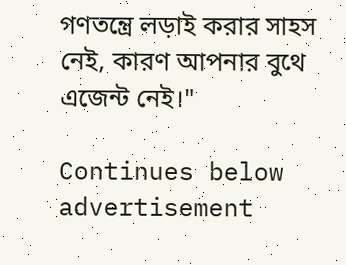গণতন্ত্রে লড়াই করার সাহস নেই, কারণ আপনার বুথে এজেন্ট নেই।"

Continues below advertisement